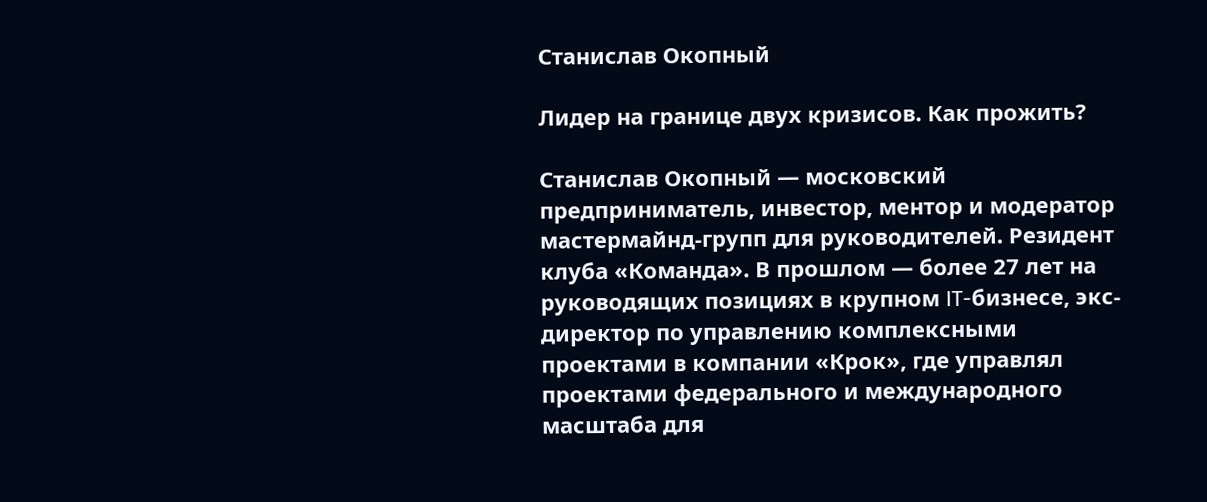Станислав Окопный

Лидер на границе двух кризисов. Как прожить?

Станислав Окопный — московский предприниматель, инвестор, ментор и модератор мастермайнд-групп для руководителей. Резидент клуба «Команда». В прошлом — более 27 лет на руководящих позициях в крупном IT-бизнесе, экс-директор по управлению комплексными проектами в компании «Крок», где управлял проектами федерального и международного масштаба для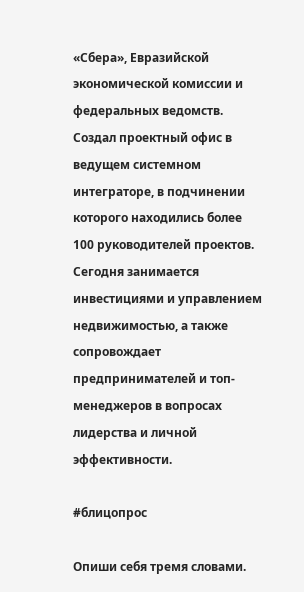«Сбера», Евразийской экономической комиссии и федеральных ведомств. Создал проектный офис в ведущем системном интеграторе, в подчинении которого находились более 100 руководителей проектов. Сегодня занимается инвестициями и управлением недвижимостью, а также сопровождает предпринимателей и топ-менеджеров в вопросах лидерства и личной эффективности.

#блицопрос

Опиши себя тремя словами.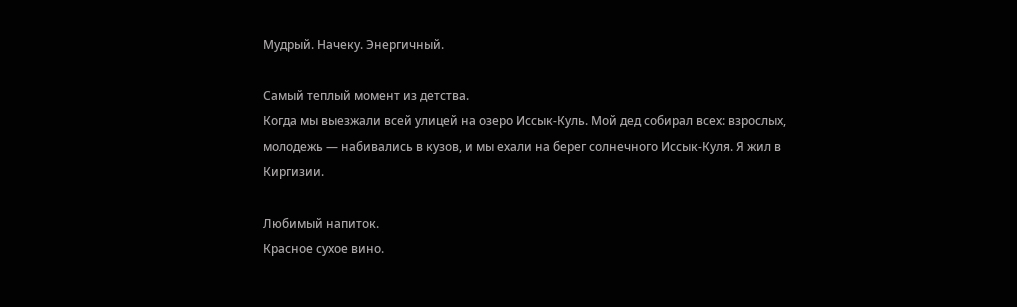Мудрый. Начеку. Энергичный.

Самый теплый момент из детства.
Когда мы выезжали всей улицей на озеро Иссык-Куль. Мой дед собирал всех: взрослых, молодежь — набивались в кузов, и мы ехали на берег солнечного Иссык-Куля. Я жил в Киргизии.

Любимый напиток.
Красное сухое вино.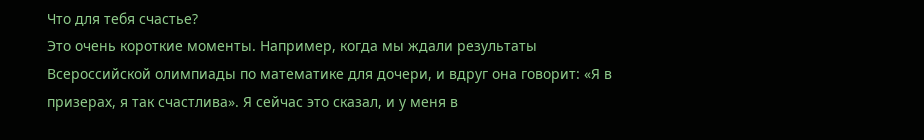Что для тебя счастье?
Это очень короткие моменты. Например, когда мы ждали результаты Всероссийской олимпиады по математике для дочери, и вдруг она говорит: «Я в призерах, я так счастлива». Я сейчас это сказал, и у меня в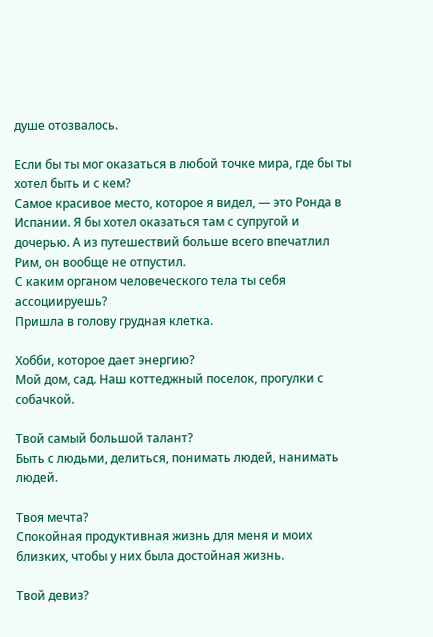душе отозвалось.

Если бы ты мог оказаться в любой точке мира, где бы ты хотел быть и с кем?
Самое красивое место, которое я видел, — это Ронда в Испании. Я бы хотел оказаться там с супругой и дочерью. А из путешествий больше всего впечатлил Рим, он вообще не отпустил.
С каким органом человеческого тела ты себя ассоциируешь?
Пришла в голову грудная клетка.

Хобби, которое дает энергию?
Мой дом, сад. Наш коттеджный поселок, прогулки с собачкой.

Твой самый большой талант?
Быть с людьми, делиться, понимать людей, нанимать людей.

Твоя мечта?
Спокойная продуктивная жизнь для меня и моих близких, чтобы у них была достойная жизнь.

Твой девиз?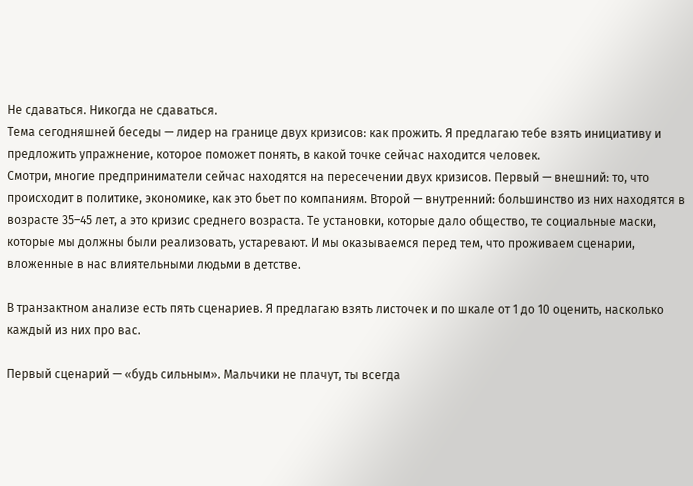Не сдаваться. Никогда не сдаваться.
Тема сегодняшней беседы — лидер на границе двух кризисов: как прожить. Я предлагаю тебе взять инициативу и предложить упражнение, которое поможет понять, в какой точке сейчас находится человек.
Смотри, многие предприниматели сейчас находятся на пересечении двух кризисов. Первый — внешний: то, что происходит в политике, экономике, как это бьет по компаниям. Второй — внутренний: большинство из них находятся в возрасте 35–45 лет, а это кризис среднего возраста. Те установки, которые дало общество, те социальные маски, которые мы должны были реализовать, устаревают. И мы оказываемся перед тем, что проживаем сценарии, вложенные в нас влиятельными людьми в детстве.

В транзактном анализе есть пять сценариев. Я предлагаю взять листочек и по шкале от 1 до 10 оценить, насколько каждый из них про вас.

Первый сценарий — «будь сильным». Мальчики не плачут, ты всегда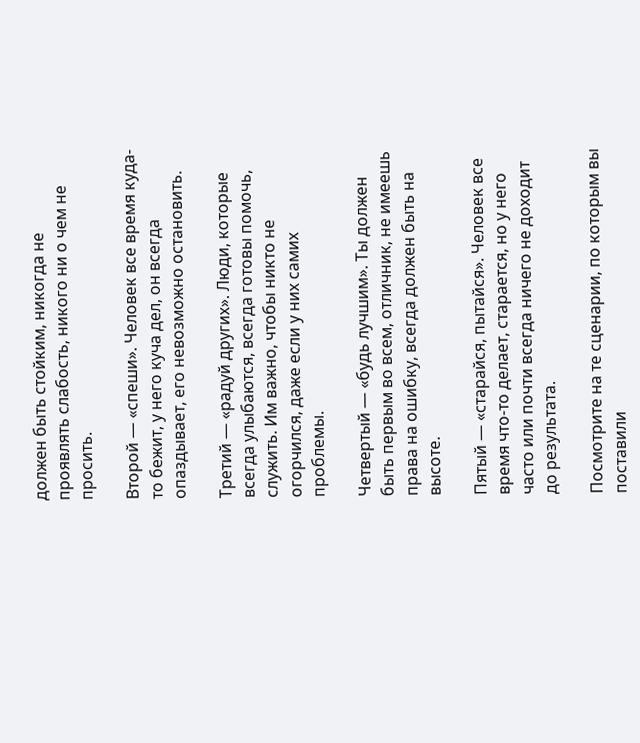должен быть стойким, никогда не проявлять слабость, никого ни о чем не просить.

Второй — «спеши». Человек все время куда-то бежит, у него куча дел, он всегда опаздывает, его невозможно остановить.

Третий — «радуй других». Люди, которые всегда улыбаются, всегда готовы помочь, служить. Им важно, чтобы никто не огорчился, даже если у них самих проблемы.

Четвертый — «будь лучшим». Ты должен быть первым во всем, отличник, не имеешь права на ошибку, всегда должен быть на высоте.

Пятый — «старайся, пытайся». Человек все время что-то делает, старается, но у него часто или почти всегда ничего не доходит до результата.

Посмотрите на те сценарии, по которым вы поставили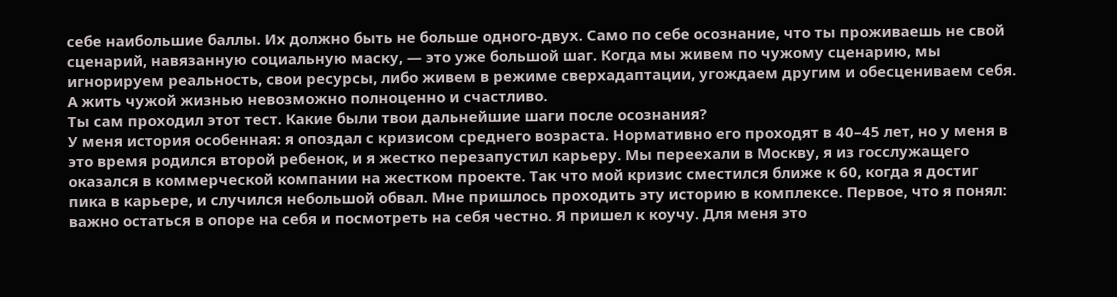себе наибольшие баллы. Их должно быть не больше одного-двух. Само по себе осознание, что ты проживаешь не свой сценарий, навязанную социальную маску, — это уже большой шаг. Когда мы живем по чужому сценарию, мы игнорируем реальность, свои ресурсы, либо живем в режиме сверхадаптации, угождаем другим и обесцениваем себя. А жить чужой жизнью невозможно полноценно и счастливо.
Ты сам проходил этот тест. Какие были твои дальнейшие шаги после осознания?
У меня история особенная: я опоздал с кризисом среднего возраста. Нормативно его проходят в 40–45 лет, но у меня в это время родился второй ребенок, и я жестко перезапустил карьеру. Мы переехали в Москву, я из госслужащего оказался в коммерческой компании на жестком проекте. Так что мой кризис сместился ближе к 60, когда я достиг пика в карьере, и случился небольшой обвал. Мне пришлось проходить эту историю в комплексе. Первое, что я понял: важно остаться в опоре на себя и посмотреть на себя честно. Я пришел к коучу. Для меня это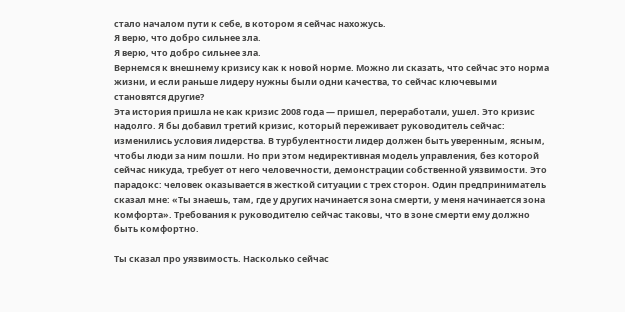стало началом пути к себе, в котором я сейчас нахожусь.
Я верю, что добро сильнее зла.
Я верю, что добро сильнее зла.
Вернемся к внешнему кризису как к новой норме. Можно ли сказать, что сейчас это норма жизни, и если раньше лидеру нужны были одни качества, то сейчас ключевыми становятся другие?
Эта история пришла не как кризис 2008 года — пришел, переработали, ушел. Это кризис надолго. Я бы добавил третий кризис, который переживает руководитель сейчас: изменились условия лидерства. В турбулентности лидер должен быть уверенным, ясным, чтобы люди за ним пошли. Но при этом недирективная модель управления, без которой сейчас никуда, требует от него человечности, демонстрации собственной уязвимости. Это парадокс: человек оказывается в жесткой ситуации с трех сторон. Один предприниматель сказал мне: «Ты знаешь, там, где у других начинается зона смерти, у меня начинается зона комфорта». Требования к руководителю сейчас таковы, что в зоне смерти ему должно быть комфортно.

Ты сказал про уязвимость. Насколько сейчас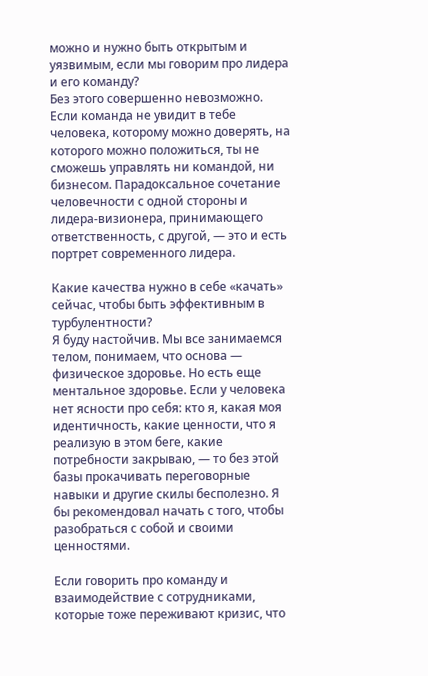можно и нужно быть открытым и уязвимым, если мы говорим про лидера и его команду?
Без этого совершенно невозможно. Если команда не увидит в тебе человека, которому можно доверять, на которого можно положиться, ты не сможешь управлять ни командой, ни бизнесом. Парадоксальное сочетание человечности с одной стороны и лидера-визионера, принимающего ответственность, с другой, — это и есть портрет современного лидера.

Какие качества нужно в себе «качать» сейчас, чтобы быть эффективным в турбулентности?
Я буду настойчив. Мы все занимаемся телом, понимаем, что основа — физическое здоровье. Но есть еще ментальное здоровье. Если у человека нет ясности про себя: кто я, какая моя идентичность, какие ценности, что я реализую в этом беге, какие потребности закрываю, — то без этой базы прокачивать переговорные навыки и другие скилы бесполезно. Я бы рекомендовал начать с того, чтобы разобраться с собой и своими ценностями.

Если говорить про команду и взаимодействие с сотрудниками, которые тоже переживают кризис, что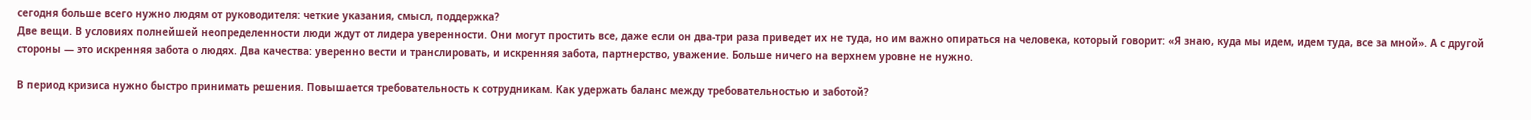сегодня больше всего нужно людям от руководителя: четкие указания, смысл, поддержка?
Две вещи. В условиях полнейшей неопределенности люди ждут от лидера уверенности. Они могут простить все, даже если он два-три раза приведет их не туда, но им важно опираться на человека, который говорит: «Я знаю, куда мы идем, идем туда, все за мной». А с другой стороны — это искренняя забота о людях. Два качества: уверенно вести и транслировать, и искренняя забота, партнерство, уважение. Больше ничего на верхнем уровне не нужно.

В период кризиса нужно быстро принимать решения. Повышается требовательность к сотрудникам. Как удержать баланс между требовательностью и заботой?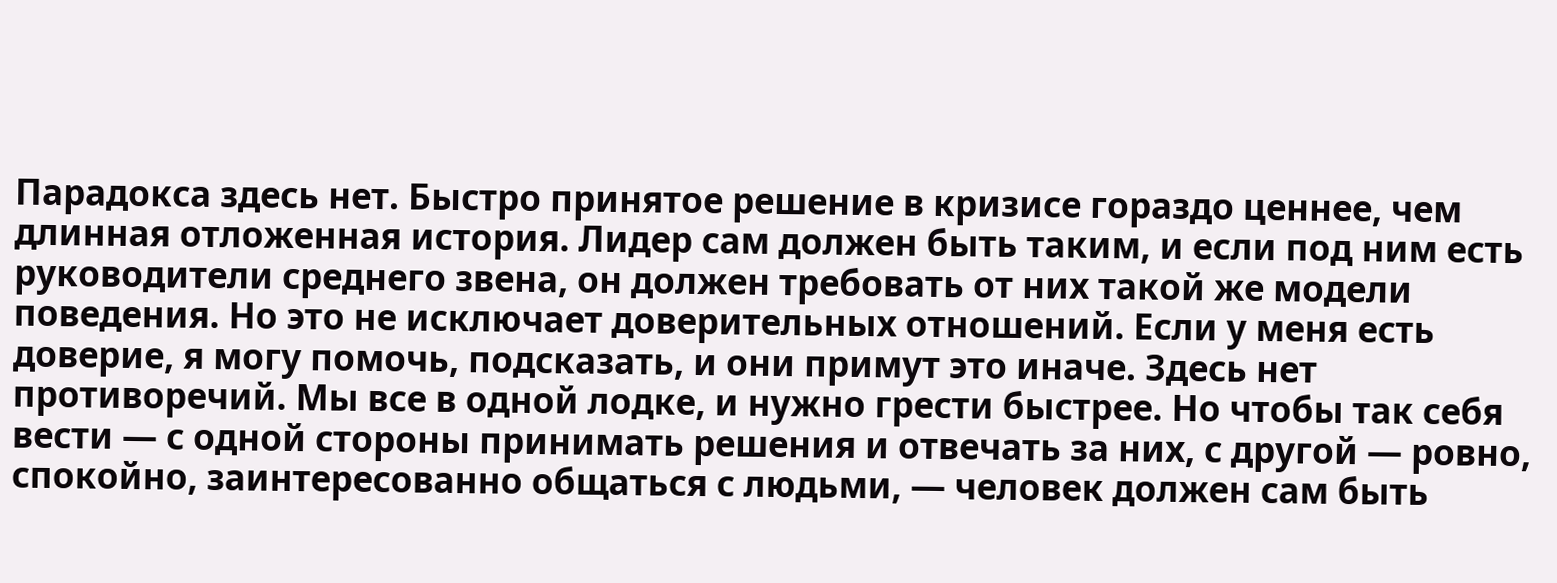Парадокса здесь нет. Быстро принятое решение в кризисе гораздо ценнее, чем длинная отложенная история. Лидер сам должен быть таким, и если под ним есть руководители среднего звена, он должен требовать от них такой же модели поведения. Но это не исключает доверительных отношений. Если у меня есть доверие, я могу помочь, подсказать, и они примут это иначе. Здесь нет противоречий. Мы все в одной лодке, и нужно грести быстрее. Но чтобы так себя вести — с одной стороны принимать решения и отвечать за них, с другой — ровно, спокойно, заинтересованно общаться с людьми, — человек должен сам быть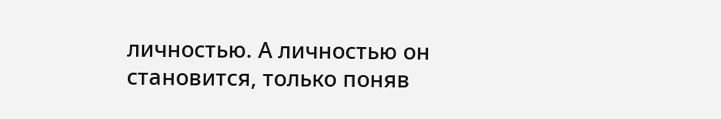личностью. А личностью он становится, только поняв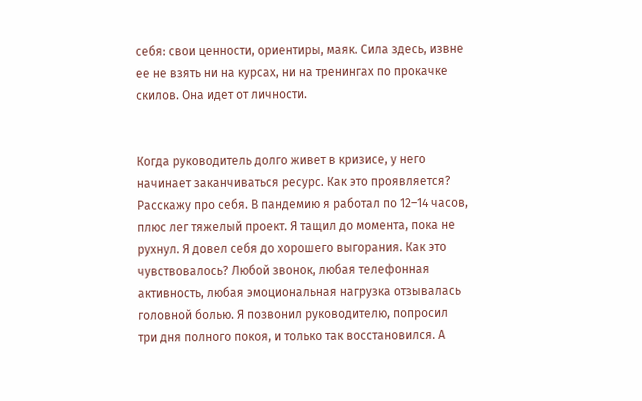себя: свои ценности, ориентиры, маяк. Сила здесь, извне ее не взять ни на курсах, ни на тренингах по прокачке скилов. Она идет от личности.


Когда руководитель долго живет в кризисе, у него начинает заканчиваться ресурс. Как это проявляется?
Расскажу про себя. В пандемию я работал по 12–14 часов, плюс лег тяжелый проект. Я тащил до момента, пока не рухнул. Я довел себя до хорошего выгорания. Как это чувствовалось? Любой звонок, любая телефонная активность, любая эмоциональная нагрузка отзывалась головной болью. Я позвонил руководителю, попросил три дня полного покоя, и только так восстановился. А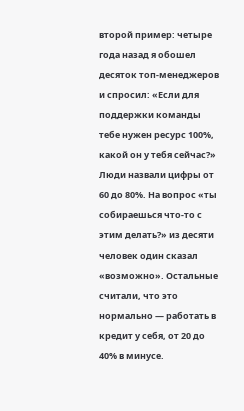второй пример: четыре года назад я обошел десяток топ-менеджеров и спросил: «Если для поддержки команды тебе нужен ресурс 100%, какой он у тебя сейчас?» Люди назвали цифры от 60 до 80%. На вопрос «ты собираешься что-то с этим делать?» из десяти человек один сказал «возможно». Остальные считали, что это нормально — работать в кредит у себя, от 20 до 40% в минусе.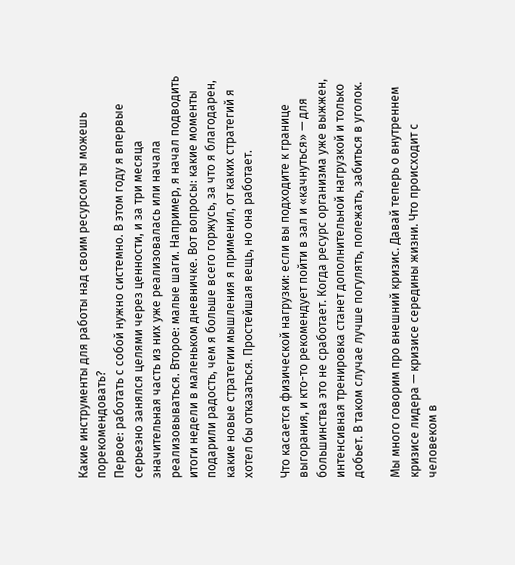Какие инструменты для работы над своим ресурсом ты можешь порекомендовать?
Первое: работать с собой нужно системно. В этом году я впервые серьезно занялся целями через ценности, и за три месяца значительная часть из них уже реализовалась или начала реализовываться. Второе: малые шаги. Например, я начал подводить итоги недели в маленьком дневничке. Вот вопросы: какие моменты подарили радость, чем я больше всего горжусь, за что я благодарен, какие новые стратегии мышления я применил, от каких стратегий я хотел бы отказаться. Простейшая вещь, но она работает.

Что касается физической нагрузки: если вы подходите к границе выгорания, и кто-то рекомендует пойти в зал и «качнуться» — для большинства это не сработает. Когда ресурс организма уже выжжен, интенсивная тренировка станет дополнительной нагрузкой и только добьет. В таком случае лучше погулять, полежать, забиться в уголок.

Мы много говорим про внешний кризис. Давай теперь о внутреннем кризисе лидера — кризисе середины жизни. Что происходит с человеком в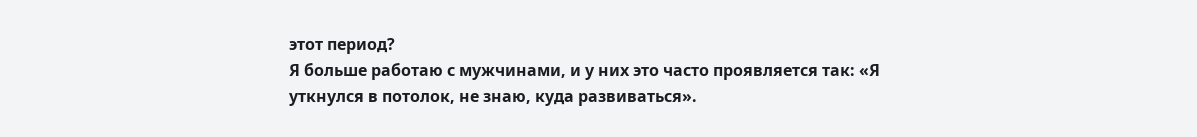этот период?
Я больше работаю с мужчинами, и у них это часто проявляется так: «Я уткнулся в потолок, не знаю, куда развиваться».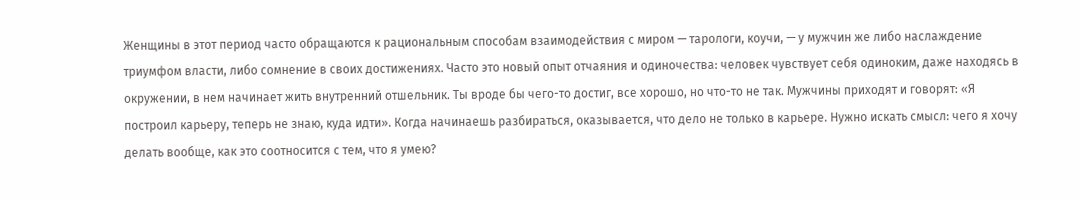Женщины в этот период часто обращаются к рациональным способам взаимодействия с миром — тарологи, коучи, — у мужчин же либо наслаждение триумфом власти, либо сомнение в своих достижениях. Часто это новый опыт отчаяния и одиночества: человек чувствует себя одиноким, даже находясь в окружении, в нем начинает жить внутренний отшельник. Ты вроде бы чего-то достиг, все хорошо, но что-то не так. Мужчины приходят и говорят: «Я построил карьеру, теперь не знаю, куда идти». Когда начинаешь разбираться, оказывается, что дело не только в карьере. Нужно искать смысл: чего я хочу делать вообще, как это соотносится с тем, что я умею?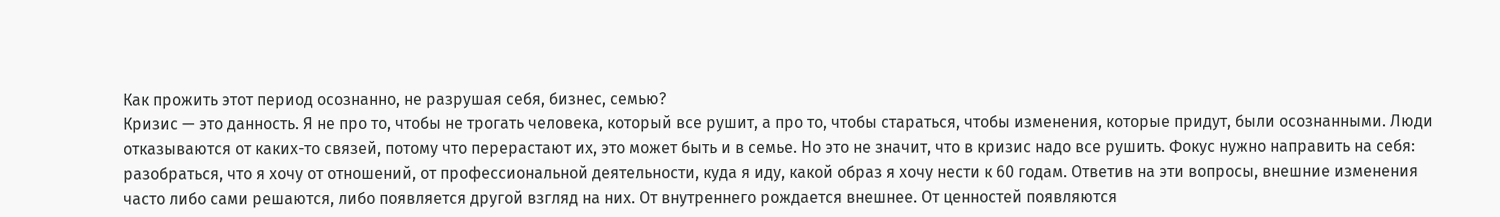Как прожить этот период осознанно, не разрушая себя, бизнес, семью?
Кризис — это данность. Я не про то, чтобы не трогать человека, который все рушит, а про то, чтобы стараться, чтобы изменения, которые придут, были осознанными. Люди отказываются от каких-то связей, потому что перерастают их, это может быть и в семье. Но это не значит, что в кризис надо все рушить. Фокус нужно направить на себя: разобраться, что я хочу от отношений, от профессиональной деятельности, куда я иду, какой образ я хочу нести к 60 годам. Ответив на эти вопросы, внешние изменения часто либо сами решаются, либо появляется другой взгляд на них. От внутреннего рождается внешнее. От ценностей появляются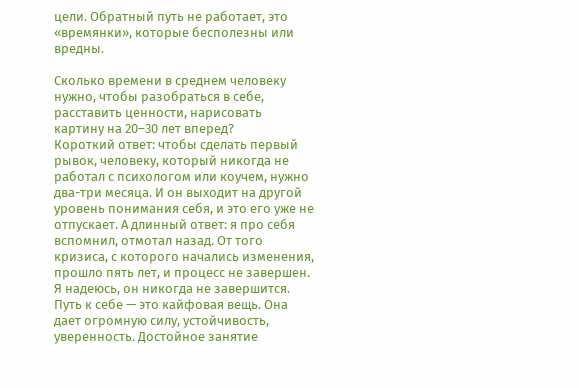цели. Обратный путь не работает, это «времянки», которые бесполезны или вредны.

Сколько времени в среднем человеку нужно, чтобы разобраться в себе, расставить ценности, нарисовать картину на 20–30 лет вперед?
Короткий ответ: чтобы сделать первый рывок, человеку, который никогда не работал с психологом или коучем, нужно два-три месяца. И он выходит на другой уровень понимания себя, и это его уже не отпускает. А длинный ответ: я про себя вспомнил, отмотал назад. От того кризиса, с которого начались изменения, прошло пять лет, и процесс не завершен. Я надеюсь, он никогда не завершится. Путь к себе — это кайфовая вещь. Она дает огромную силу, устойчивость, уверенность. Достойное занятие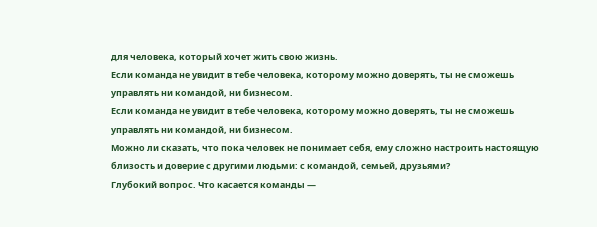для человека, который хочет жить свою жизнь.
Если команда не увидит в тебе человека, которому можно доверять, ты не сможешь управлять ни командой, ни бизнесом.
Если команда не увидит в тебе человека, которому можно доверять, ты не сможешь управлять ни командой, ни бизнесом.
Можно ли сказать, что пока человек не понимает себя, ему сложно настроить настоящую близость и доверие с другими людьми: с командой, семьей, друзьями?
Глубокий вопрос. Что касается команды —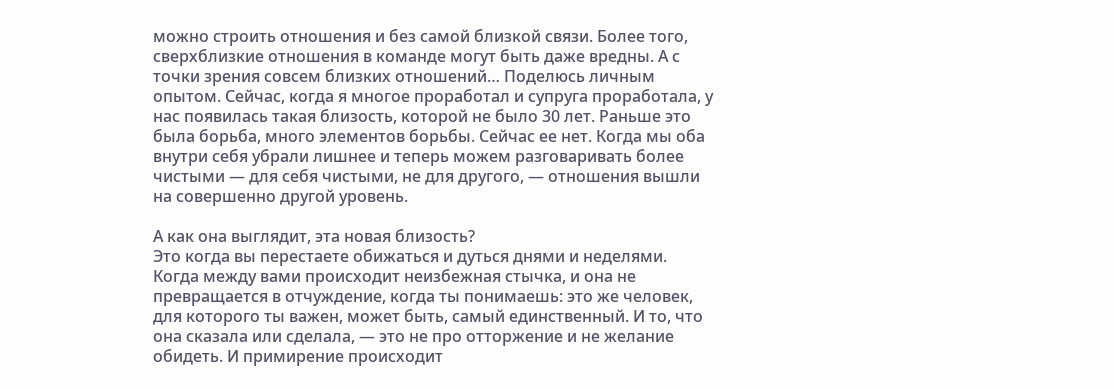можно строить отношения и без самой близкой связи. Более того, сверхблизкие отношения в команде могут быть даже вредны. А с точки зрения совсем близких отношений… Поделюсь личным опытом. Сейчас, когда я многое проработал и супруга проработала, у нас появилась такая близость, которой не было 30 лет. Раньше это была борьба, много элементов борьбы. Сейчас ее нет. Когда мы оба внутри себя убрали лишнее и теперь можем разговаривать более чистыми — для себя чистыми, не для другого, — отношения вышли на совершенно другой уровень.

А как она выглядит, эта новая близость?
Это когда вы перестаете обижаться и дуться днями и неделями. Когда между вами происходит неизбежная стычка, и она не превращается в отчуждение, когда ты понимаешь: это же человек, для которого ты важен, может быть, самый единственный. И то, что она сказала или сделала, — это не про отторжение и не желание обидеть. И примирение происходит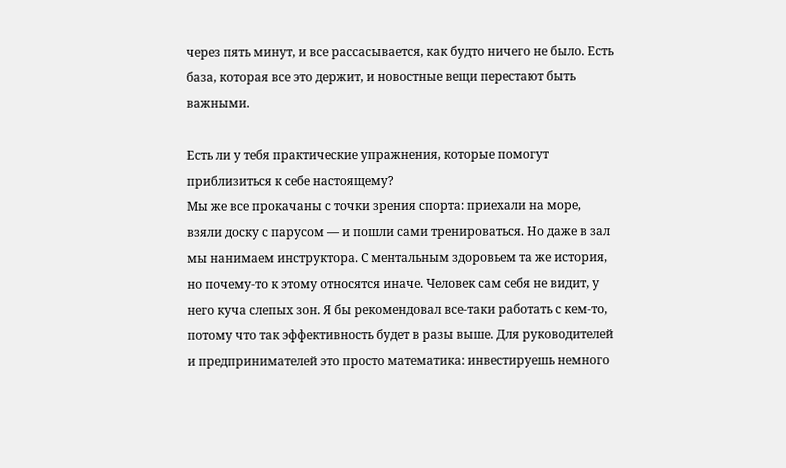через пять минут, и все рассасывается, как будто ничего не было. Есть база, которая все это держит, и новостные вещи перестают быть важными.

Есть ли у тебя практические упражнения, которые помогут приблизиться к себе настоящему?
Мы же все прокачаны с точки зрения спорта: приехали на море, взяли доску с парусом — и пошли сами тренироваться. Но даже в зал мы нанимаем инструктора. С ментальным здоровьем та же история, но почему-то к этому относятся иначе. Человек сам себя не видит, у него куча слепых зон. Я бы рекомендовал все-таки работать с кем-то, потому что так эффективность будет в разы выше. Для руководителей и предпринимателей это просто математика: инвестируешь немного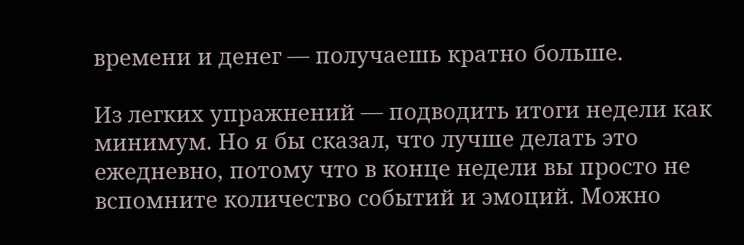времени и денег — получаешь кратно больше.

Из легких упражнений — подводить итоги недели как минимум. Но я бы сказал, что лучше делать это ежедневно, потому что в конце недели вы просто не вспомните количество событий и эмоций. Можно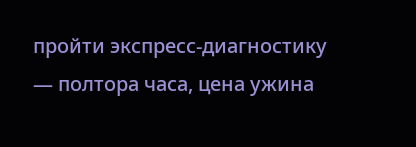пройти экспресс-диагностику — полтора часа, цена ужина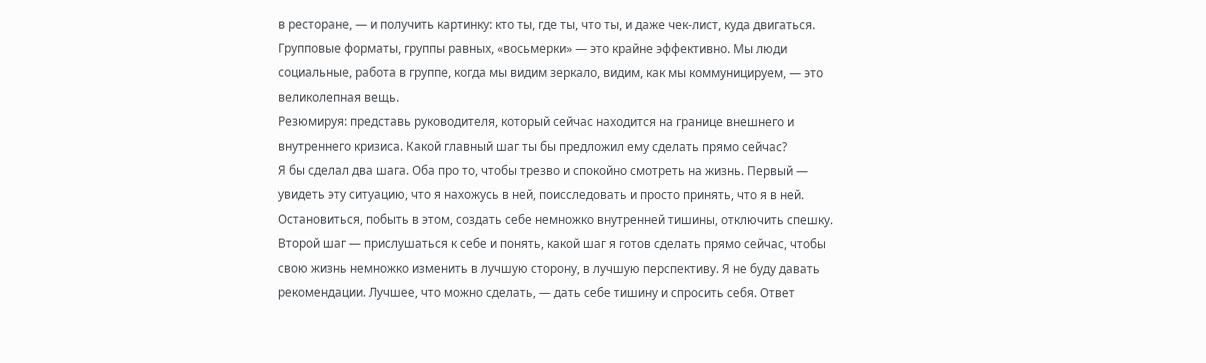в ресторане, — и получить картинку: кто ты, где ты, что ты, и даже чек-лист, куда двигаться. Групповые форматы, группы равных, «восьмерки» — это крайне эффективно. Мы люди социальные, работа в группе, когда мы видим зеркало, видим, как мы коммуницируем, — это великолепная вещь.
Резюмируя: представь руководителя, который сейчас находится на границе внешнего и внутреннего кризиса. Какой главный шаг ты бы предложил ему сделать прямо сейчас?
Я бы сделал два шага. Оба про то, чтобы трезво и спокойно смотреть на жизнь. Первый — увидеть эту ситуацию, что я нахожусь в ней, поисследовать и просто принять, что я в ней. Остановиться, побыть в этом, создать себе немножко внутренней тишины, отключить спешку. Второй шаг — прислушаться к себе и понять, какой шаг я готов сделать прямо сейчас, чтобы свою жизнь немножко изменить в лучшую сторону, в лучшую перспективу. Я не буду давать рекомендации. Лучшее, что можно сделать, — дать себе тишину и спросить себя. Ответ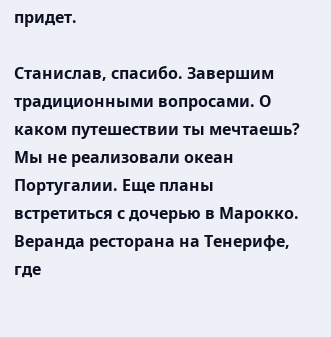придет.

Станислав, спасибо. Завершим традиционными вопросами. О каком путешествии ты мечтаешь?
Мы не реализовали океан Португалии. Еще планы встретиться с дочерью в Марокко. Веранда ресторана на Тенерифе, где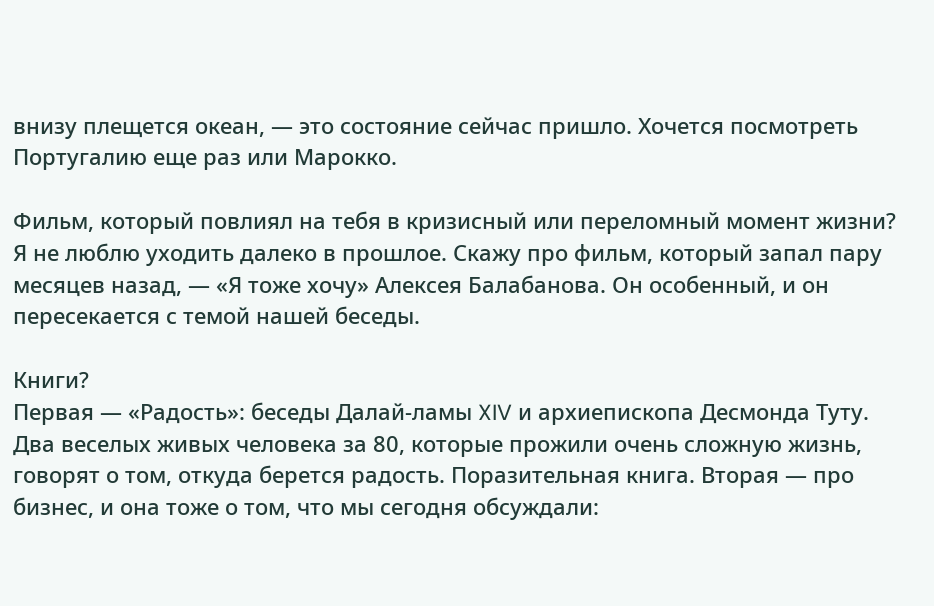внизу плещется океан, — это состояние сейчас пришло. Хочется посмотреть Португалию еще раз или Марокко.

Фильм, который повлиял на тебя в кризисный или переломный момент жизни?
Я не люблю уходить далеко в прошлое. Скажу про фильм, который запал пару месяцев назад, — «Я тоже хочу» Алексея Балабанова. Он особенный, и он пересекается с темой нашей беседы.

Книги?
Первая — «Радость»: беседы Далай-ламы XIV и архиепископа Десмонда Туту. Два веселых живых человека за 80, которые прожили очень сложную жизнь, говорят о том, откуда берется радость. Поразительная книга. Вторая — про бизнес, и она тоже о том, что мы сегодня обсуждали: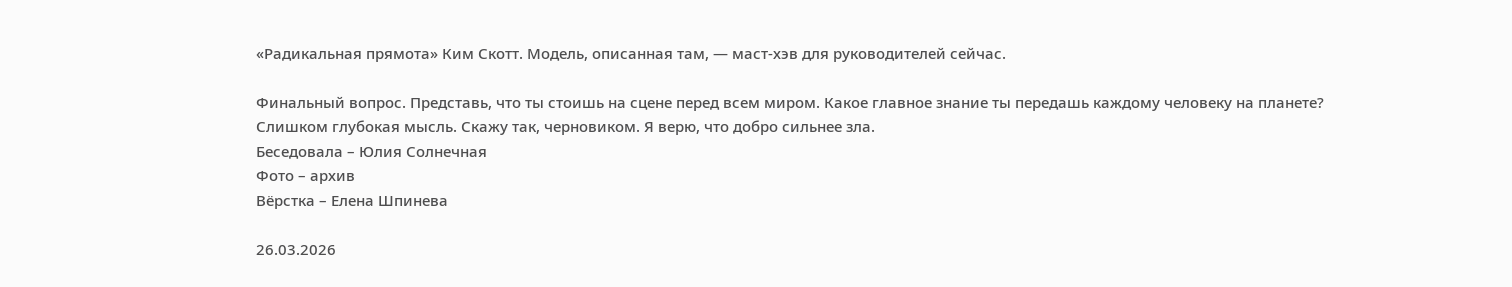«Радикальная прямота» Ким Скотт. Модель, описанная там, — маст-хэв для руководителей сейчас.

Финальный вопрос. Представь, что ты стоишь на сцене перед всем миром. Какое главное знание ты передашь каждому человеку на планете?
Слишком глубокая мысль. Скажу так, черновиком. Я верю, что добро сильнее зла.
Беседовала – Юлия Солнечная
Фото – архив
Вёрстка – Елена Шпинева

26.03.2026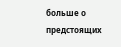больше о предстоящих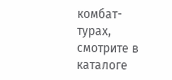комбат-турах,
смотрите в каталоге